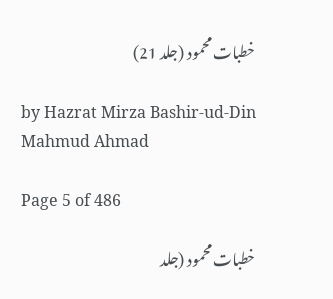خطبات محمود (جلد 21)

by Hazrat Mirza Bashir-ud-Din Mahmud Ahmad

Page 5 of 486

خطبات محمود (جلد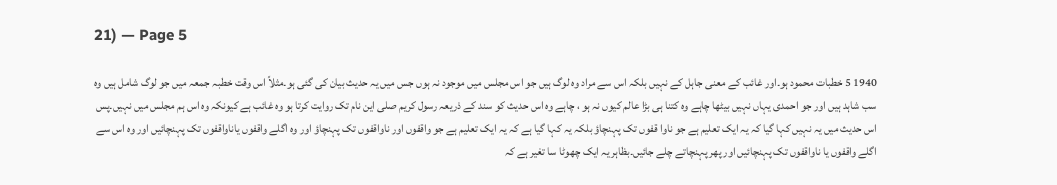21) — Page 5

1940 5 خطبات محمود ہو۔اور غائب کے معنی جاہل کے نہیں بلکہ اس سے مراد وہ لوگ ہیں جو اس مجلس میں موجود نہ ہوں جس میں یہ حدیث بیان کی گئی ہو۔مثلاً اس وقت خطبہ جمعہ میں جو لوگ شامل ہیں وہ سب شاہد ہیں اور جو احمدی یہاں نہیں بیٹھا چاہے وہ کتنا ہی بڑا عالم کیوں نہ ہو ، چاہے وہ اس حدیث کو سند کے ذریعہ رسول کریم صلی این نام تک روایت کرتا ہو وہ غائب ہے کیونکہ وہ اس ہم مجلس میں نہیں۔پس اس حدیث میں یہ نہیں کہا گیا کہ یہ ایک تعلیم ہے جو ناوا قفوں تک پہنچاؤ بلکہ یہ کہا گیا ہے کہ یہ ایک تعلیم ہے جو واقفوں اور ناواقفوں تک پہنچاؤ اور وہ اگلے واقفوں یاناواقفوں تک پہنچائیں اور وہ اس سے اگلے واقفوں یا ناواقفوں تک پہنچائیں اور پھر پہنچاتے چلے جائیں۔بظاہر یہ ایک چھوٹا سا تغیر ہے کہ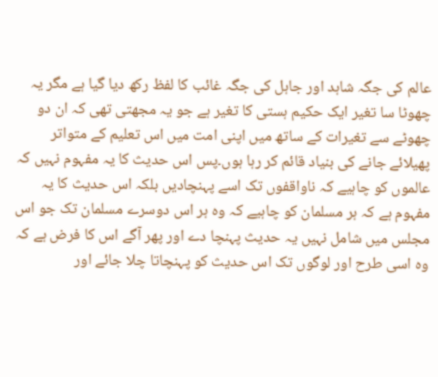عالم کی جگہ شاہد اور جاہل کی جگہ غائب کا لفظ رکھ دیا گیا ہے مگر یہ چھوٹا سا تغیر ایک حکیم ہستی کا تغیر ہے جو یہ مجھتی تھی کہ ان دو چھوٹے سے تغیرات کے ساتھ میں اپنی امت میں اس تعلیم کے متواتر پھیلائے جانے کی بنیاد قائم کر رہا ہوں۔پس اس حدیث کا یہ مفہوم نہیں کہ عالموں کو چاہیے کہ ناواقفوں تک اسے پہنچادیں بلکہ اس حدیث کا یہ مفہوم ہے کہ ہر مسلمان کو چاہیے کہ وہ ہر اس دوسرے مسلمان تک جو اس مجلس میں شامل نہیں یہ حدیث پہنچا دے اور پھر آگے اس کا فرض ہے کہ وہ اسی طرح اور لوگوں تک اس حدیث کو پہنچاتا چلا جائے اور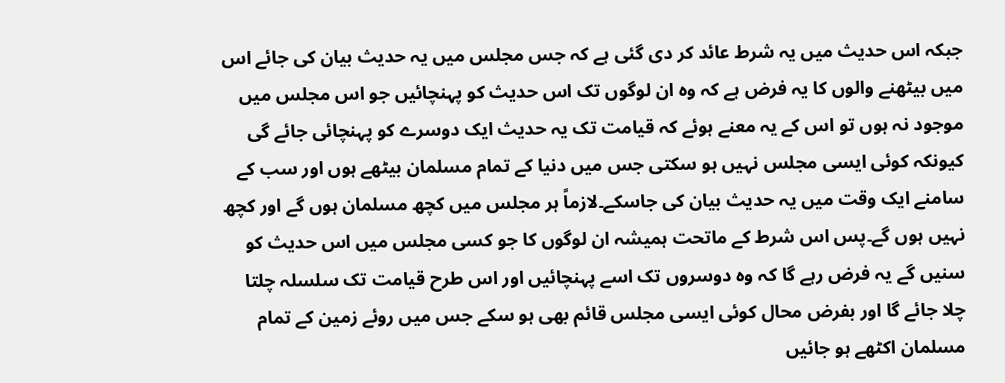جبکہ اس حدیث میں یہ شرط عائد کر دی گئی ہے کہ جس مجلس میں یہ حدیث بیان کی جائے اس میں بیٹھنے والوں کا یہ فرض ہے کہ وہ ان لوگوں تک اس حدیث کو پہنچائیں جو اس مجلس میں موجود نہ ہوں تو اس کے یہ معنے ہوئے کہ قیامت تک یہ حدیث ایک دوسرے کو پہنچائی جائے گی کیونکہ کوئی ایسی مجلس نہیں ہو سکتی جس میں دنیا کے تمام مسلمان بیٹھے ہوں اور سب کے سامنے ایک وقت میں یہ حدیث بیان کی جاسکے۔لازماً ہر مجلس میں کچھ مسلمان ہوں گے اور کچھ نہیں ہوں گے۔پس اس شرط کے ماتحت ہمیشہ ان لوگوں کا جو کسی مجلس میں اس حدیث کو سنیں گے یہ فرض رہے گا کہ وہ دوسروں تک اسے پہنچائیں اور اس طرح قیامت تک سلسلہ چلتا چلا جائے گا اور بفرض محال کوئی ایسی مجلس قائم بھی ہو سکے جس میں روئے زمین کے تمام مسلمان اکٹھے ہو جائیں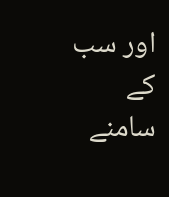اور سب کے سامنے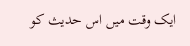ایک وقت میں اس حدیث کو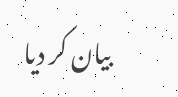بیان کر دیا